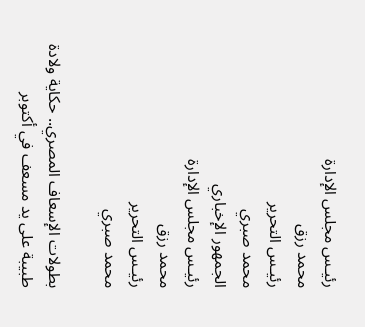رئيـس مجلس الإدارة
محمد رزق
رئيـس التحرير
محمد صبري
الجمهور الإخباري
رئيـس مجلس الإدارة
محمد رزق
رئيـس التحرير
محمد صبري

بطولات الإسعاف المصري.. حكاية ولادة طبيبة على يد مسعف في أكتوبر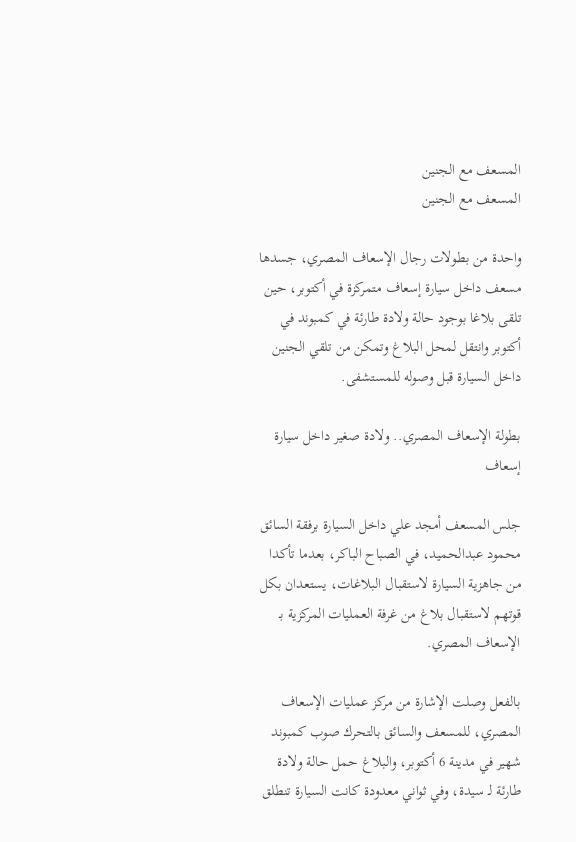المسعف مع الجنين
المسعف مع الجنين

واحدة من بطولات رجال الإسعاف المصري، جسدها مسعف داخل سيارة إسعاف متمركزة في أكتوبر، حين تلقى بلاغا بوجود حالة ولادة طارئة في كمبوند في أكتوبر وانتقل لمحل البلاغ وتمكن من تلقي الجنين داخل السيارة قبل وصوله للمستشفى.

بطولة الإسعاف المصري.. ولادة صغير داخل سيارة إسعاف

جلس المسعف أمجد علي داخل السيارة برفقة السائق محمود عبدالحميد، في الصباح الباكر، بعدما تأكدا من جاهزية السيارة لاستقبال البلاغات، يستعدان بكل قوتهم لاستقبال بلاغ من غرفة العمليات المركزية بـ الإسعاف المصري.

بالفعل وصلت الإشارة من مركز عمليات الإسعاف المصري، للمسعف والسائق بالتحرك صوب كمبوند شهير في مدينة 6 أكتوبر، والبلاغ حمل حالة ولادة طارئة لـ سيدة، وفي ثواني معدودة كانت السيارة تنطلق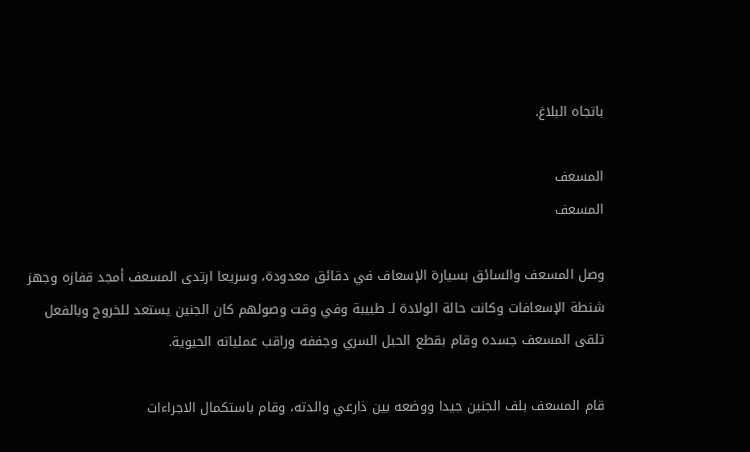باتجاه البلاغ.

المسعف
المسعف

وصل المسعف والسائق بسيارة الإسعاف في دقائق معدودة، وسريعا ارتدى المسعف أمجد قفازه وجهز شنطة الإسعافات وكانت حالة الولادة لـ طبيبة وفي وقت وصولهم كان الجنين يستعد للخروج وبالفعل تلقى المسعف جسده وقام بقطع الحبل السري وجففه وراقب عملياته الحيوية.

قام المسعف بلف الجنين جيدا ووضعه بين ذارعي والدته، وقام باستكمال الاجراءات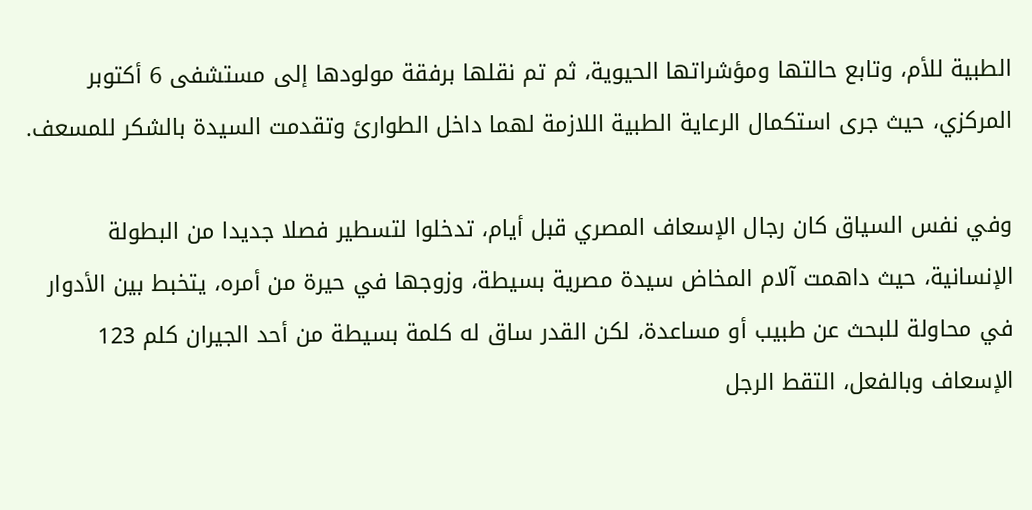الطبية للأم، وتابع حالتها ومؤشراتها الحيوية، ثم تم نقلها برفقة مولودها إلى مستشفى 6 أكتوبر المركزي، حيث جرى استكمال الرعاية الطبية اللازمة لهما داخل الطوارئ وتقدمت السيدة بالشكر للمسعف.

وفي نفس السياق كان رجال الإسعاف المصري قبل أيام، تدخلوا لتسطير فصلا جديدا من البطولة الإنسانية، حيث داهمت آلام المخاض سيدة مصرية بسيطة، وزوجها في حيرة من أمره، يتخبط بين الأدوار في محاولة للبحث عن طبيب أو مساعدة، لكن القدر ساق له كلمة بسيطة من أحد الجيران كلم 123 الإسعاف وبالفعل، التقط الرجل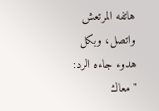هاتفه المرتعش واتصل، وبكل هدوء جاءه الرد: "معاك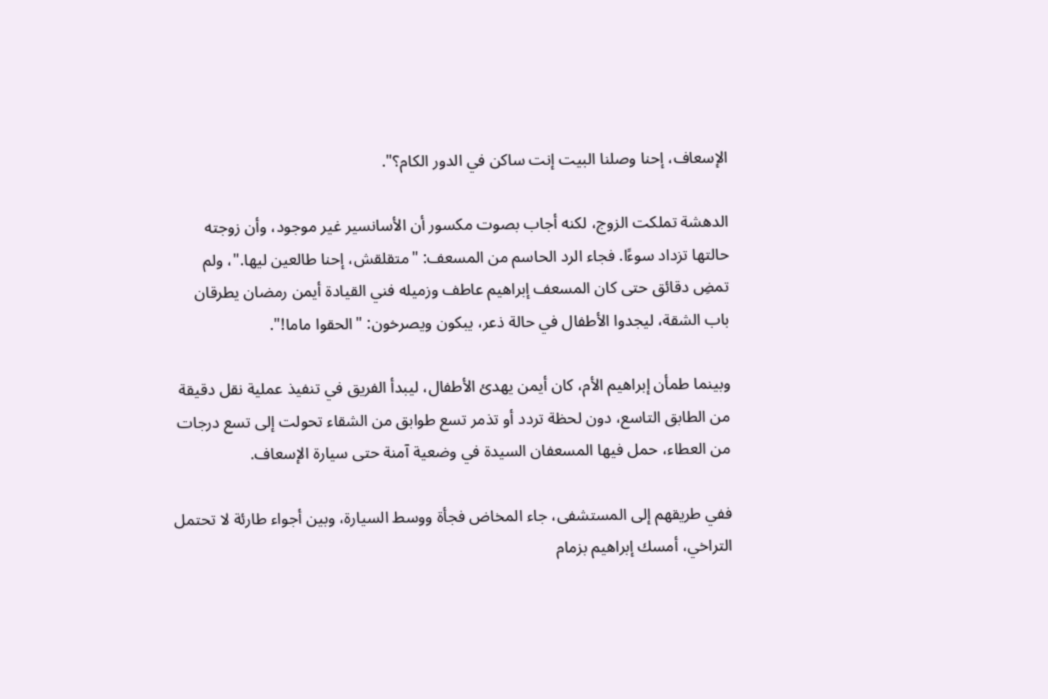الإسعاف، إحنا وصلنا البيت إنت ساكن في الدور الكام؟".

الدهشة تملكت الزوج، لكنه أجاب بصوت مكسور أن الأسانسير غير موجود، وأن زوجته حالتها تزداد سوءًا. فجاء الرد الحاسم من المسعف: "متقلقش، إحنا طالعين ليها."، ولم تمضِ دقائق حتى كان المسعف إبراهيم عاطف وزميله فني القيادة أيمن رمضان يطرقان باب الشقة، ليجدوا الأطفال في حالة ذعر، يبكون ويصرخون: "الحقوا ماما!".

وبينما طمأن إبراهيم الأم، كان أيمن يهدئ الأطفال، ليبدأ الفريق في تنفيذ عملية نقل دقيقة من الطابق التاسع، دون لحظة تردد أو تذمر تسع طوابق من الشقاء تحولت إلى تسع درجات من العطاء، حمل فيها المسعفان السيدة في وضعية آمنة حتى سيارة الإسعاف.

ففي طريقهم إلى المستشفى، جاء المخاض فجأة ووسط السيارة، وبين أجواء طارئة لا تحتمل التراخي، أمسك إبراهيم بزمام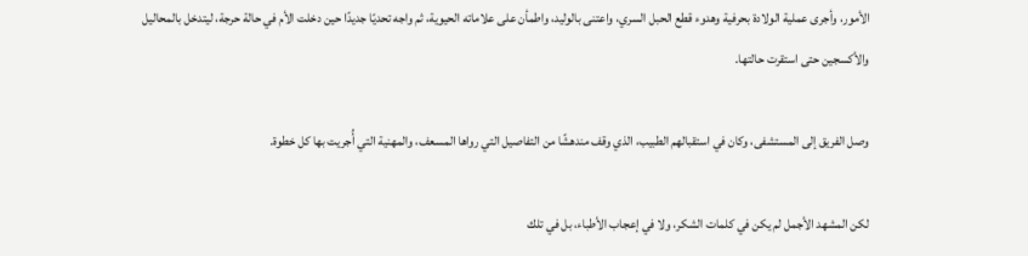الأمور، وأجرى عملية الولادة بحرفية وهدوء قطع الحبل السري، واعتنى بالوليد، واطمأن على علاماته الحيوية، ثم واجه تحديًا جديدًا حين دخلت الأم في حالة حرجة، ليتدخل بالمحاليل والأكسجين حتى استقرت حالتها.

وصل الفريق إلى المستشفى، وكان في استقبالهم الطبيب، الذي وقف مندهشًا من التفاصيل التي رواها المسعف، والمهنية التي أُجريت بها كل خطوة.

لكن المشهد الأجمل لم يكن في كلمات الشكر، ولا في إعجاب الأطباء، بل في تلك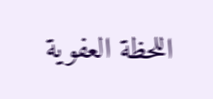اللحظة العفوية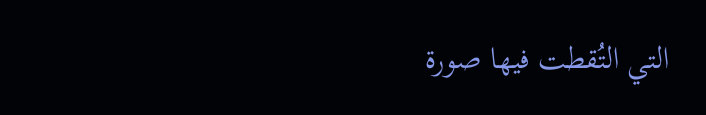التي التُقطت فيها صورة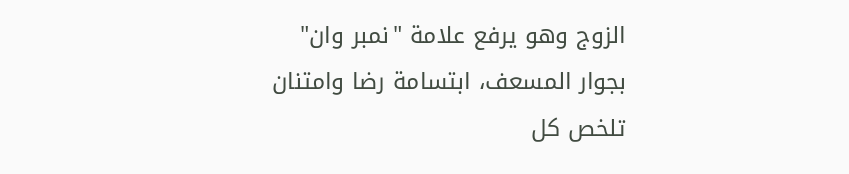الزوج وهو يرفع علامة "نمبر وان" بجوار المسعف، ابتسامة رضا وامتنان تلخص كل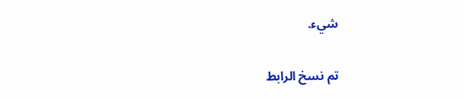شيء.

تم نسخ الرابط